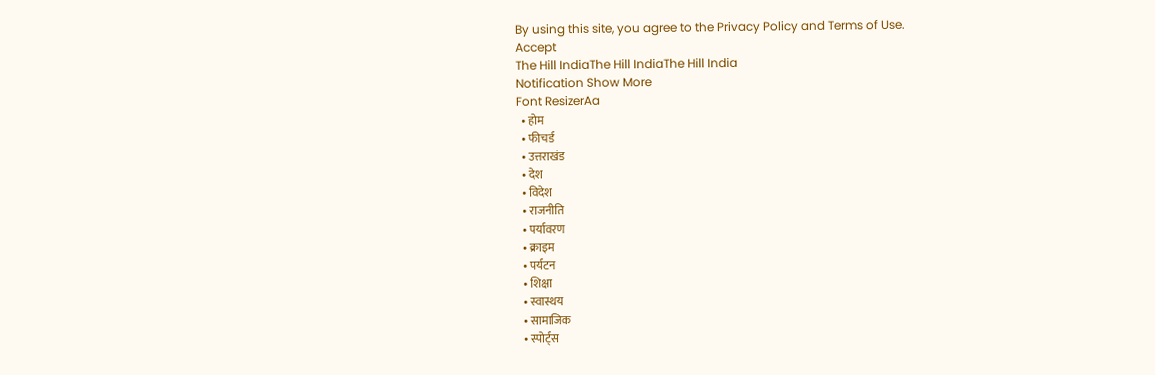By using this site, you agree to the Privacy Policy and Terms of Use.
Accept
The Hill IndiaThe Hill IndiaThe Hill India
Notification Show More
Font ResizerAa
  • होम
  • फीचर्ड
  • उत्तराखंड
  • देश
  • विदेश
  • राजनीति
  • पर्यावरण
  • क्राइम
  • पर्यटन
  • शिक्षा
  • स्वास्थय
  • सामाजिक
  • स्पोर्ट्स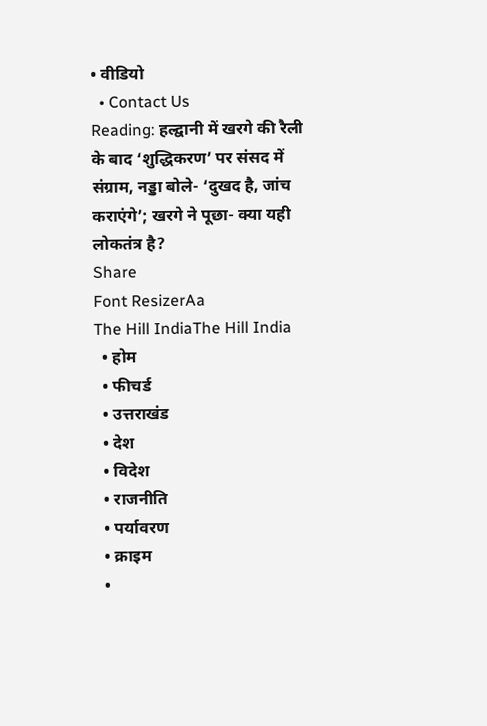• वीडियो
  • Contact Us
Reading: हल्द्वानी में खरगे की रैली के बाद ‘शुद्धिकरण’ पर संसद में संग्राम, नड्डा बोले- ‘दुखद है, जांच कराएंगे’; खरगे ने पूछा- क्या यही लोकतंत्र है?
Share
Font ResizerAa
The Hill IndiaThe Hill India
  • होम
  • फीचर्ड
  • उत्तराखंड
  • देश
  • विदेश
  • राजनीति
  • पर्यावरण
  • क्राइम
  •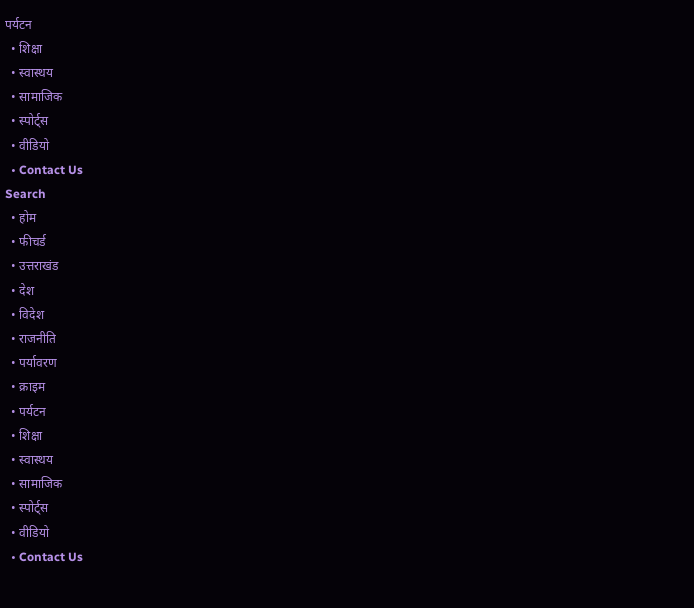पर्यटन
  • शिक्षा
  • स्वास्थय
  • सामाजिक
  • स्पोर्ट्स
  • वीडियो
  • Contact Us
Search
  • होम
  • फीचर्ड
  • उत्तराखंड
  • देश
  • विदेश
  • राजनीति
  • पर्यावरण
  • क्राइम
  • पर्यटन
  • शिक्षा
  • स्वास्थय
  • सामाजिक
  • स्पोर्ट्स
  • वीडियो
  • Contact Us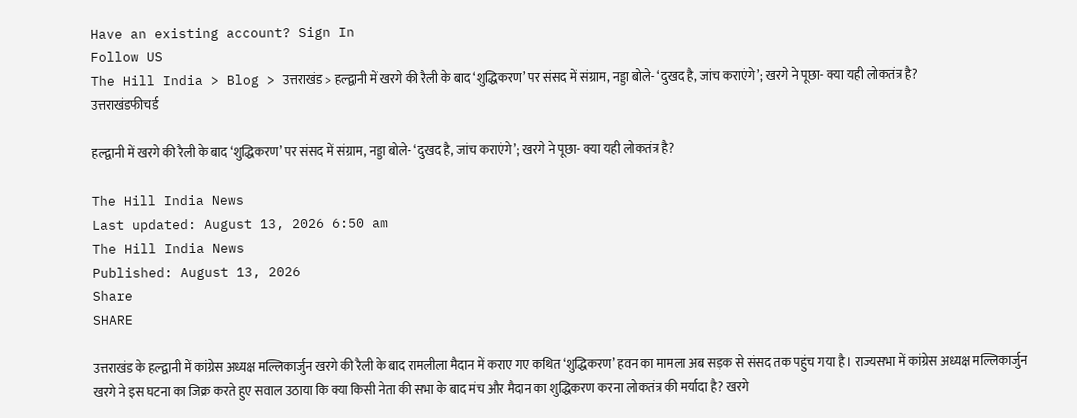Have an existing account? Sign In
Follow US
The Hill India > Blog > उत्तराखंड > हल्द्वानी में खरगे की रैली के बाद ‘शुद्धिकरण’ पर संसद में संग्राम, नड्डा बोले- ‘दुखद है, जांच कराएंगे’; खरगे ने पूछा- क्या यही लोकतंत्र है?
उत्तराखंडफीचर्ड

हल्द्वानी में खरगे की रैली के बाद ‘शुद्धिकरण’ पर संसद में संग्राम, नड्डा बोले- ‘दुखद है, जांच कराएंगे’; खरगे ने पूछा- क्या यही लोकतंत्र है?

The Hill India News
Last updated: August 13, 2026 6:50 am
The Hill India News
Published: August 13, 2026
Share
SHARE

उत्तराखंड के हल्द्वानी में कांग्रेस अध्यक्ष मल्लिकार्जुन खरगे की रैली के बाद रामलीला मैदान में कराए गए कथित ‘शुद्धिकरण’ हवन का मामला अब सड़क से संसद तक पहुंच गया है। राज्यसभा में कांग्रेस अध्यक्ष मल्लिकार्जुन खरगे ने इस घटना का जिक्र करते हुए सवाल उठाया कि क्या किसी नेता की सभा के बाद मंच और मैदान का शुद्धिकरण करना लोकतंत्र की मर्यादा है? खरगे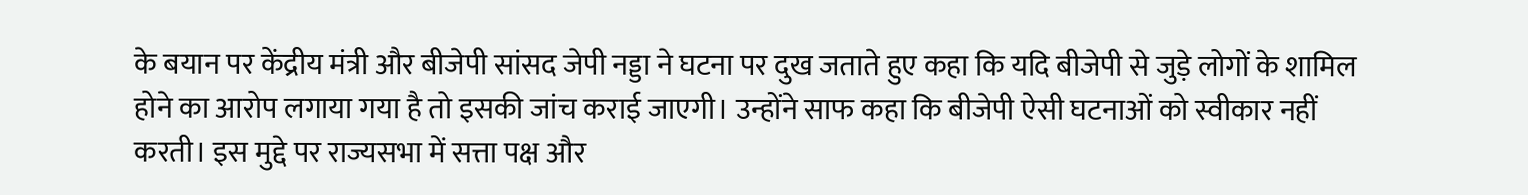के बयान पर केंद्रीय मंत्री और बीजेपी सांसद जेपी नड्डा ने घटना पर दुख जताते हुए कहा कि यदि बीजेपी से जुड़े लोगों के शामिल होने का आरोप लगाया गया है तो इसकी जांच कराई जाएगी। उन्होंने साफ कहा कि बीजेपी ऐसी घटनाओं को स्वीकार नहीं करती। इस मुद्दे पर राज्यसभा में सत्ता पक्ष और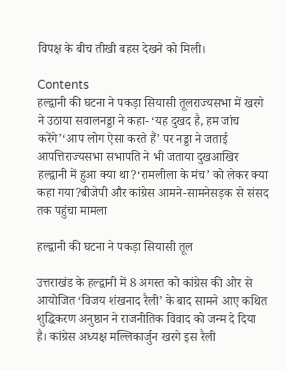विपक्ष के बीच तीखी बहस देखने को मिली।

Contents
हल्द्वानी की घटना ने पकड़ा सियासी तूलराज्यसभा में खरगे ने उठाया सवालनड्डा ने कहा- ‘यह दुखद है, हम जांच करेंगे’‘आप लोग ऐसा करते हैं’ पर नड्डा ने जताई आपत्तिराज्यसभा सभापति ने भी जताया दुखआखिर हल्द्वानी में हुआ क्या था?‘रामलीला के मंच’ को लेकर क्या कहा गया?बीजेपी और कांग्रेस आमने-सामनेसड़क से संसद तक पहुंचा मामला

हल्द्वानी की घटना ने पकड़ा सियासी तूल

उत्तराखंड के हल्द्वानी में 8 अगस्त को कांग्रेस की ओर से आयोजित ‘विजय शंखनाद रैली’ के बाद सामने आए कथित शुद्धिकरण अनुष्ठान ने राजनीतिक विवाद को जन्म दे दिया है। कांग्रेस अध्यक्ष मल्लिकार्जुन खरगे इस रैली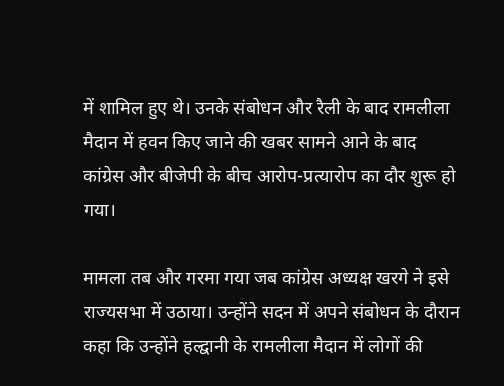में शामिल हुए थे। उनके संबोधन और रैली के बाद रामलीला मैदान में हवन किए जाने की खबर सामने आने के बाद कांग्रेस और बीजेपी के बीच आरोप-प्रत्यारोप का दौर शुरू हो गया।

मामला तब और गरमा गया जब कांग्रेस अध्यक्ष खरगे ने इसे राज्यसभा में उठाया। उन्होंने सदन में अपने संबोधन के दौरान कहा कि उन्होंने हल्द्वानी के रामलीला मैदान में लोगों की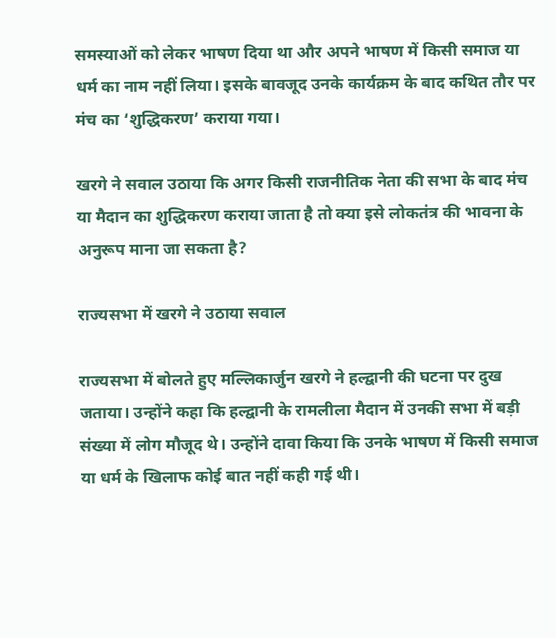समस्याओं को लेकर भाषण दिया था और अपने भाषण में किसी समाज या धर्म का नाम नहीं लिया। इसके बावजूद उनके कार्यक्रम के बाद कथित तौर पर मंच का ‘शुद्धिकरण’ कराया गया।

खरगे ने सवाल उठाया कि अगर किसी राजनीतिक नेता की सभा के बाद मंच या मैदान का शुद्धिकरण कराया जाता है तो क्या इसे लोकतंत्र की भावना के अनुरूप माना जा सकता है?

राज्यसभा में खरगे ने उठाया सवाल

राज्यसभा में बोलते हुए मल्लिकार्जुन खरगे ने हल्द्वानी की घटना पर दुख जताया। उन्होंने कहा कि हल्द्वानी के रामलीला मैदान में उनकी सभा में बड़ी संख्या में लोग मौजूद थे। उन्होंने दावा किया कि उनके भाषण में किसी समाज या धर्म के खिलाफ कोई बात नहीं कही गई थी।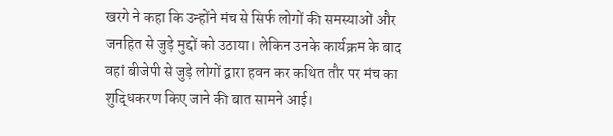खरगे ने कहा कि उन्होंने मंच से सिर्फ लोगों की समस्याओं और जनहित से जुड़े मुद्दों को उठाया। लेकिन उनके कार्यक्रम के बाद वहां बीजेपी से जुड़े लोगों द्वारा हवन कर कथित तौर पर मंच का शुद्धिकरण किए जाने की बात सामने आई।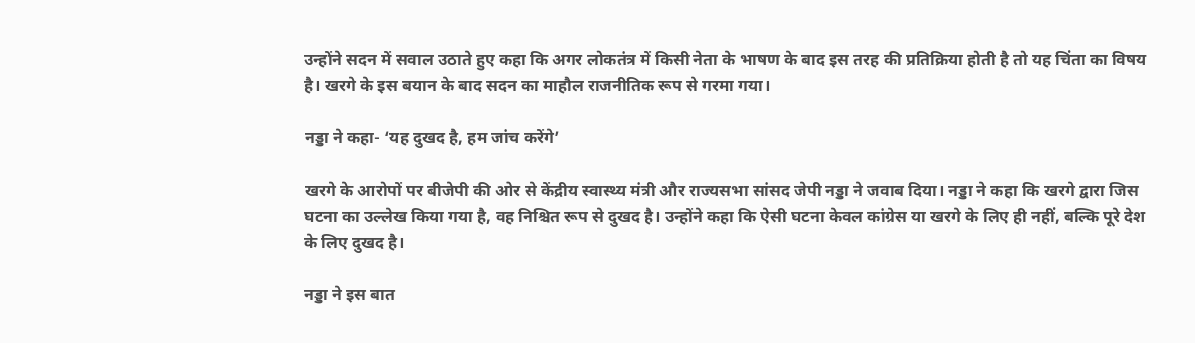उन्होंने सदन में सवाल उठाते हुए कहा कि अगर लोकतंत्र में किसी नेता के भाषण के बाद इस तरह की प्रतिक्रिया होती है तो यह चिंता का विषय है। खरगे के इस बयान के बाद सदन का माहौल राजनीतिक रूप से गरमा गया।

नड्डा ने कहा- ‘यह दुखद है, हम जांच करेंगे’

खरगे के आरोपों पर बीजेपी की ओर से केंद्रीय स्वास्थ्य मंत्री और राज्यसभा सांसद जेपी नड्डा ने जवाब दिया। नड्डा ने कहा कि खरगे द्वारा जिस घटना का उल्लेख किया गया है, वह निश्चित रूप से दुखद है। उन्होंने कहा कि ऐसी घटना केवल कांग्रेस या खरगे के लिए ही नहीं, बल्कि पूरे देश के लिए दुखद है।

नड्डा ने इस बात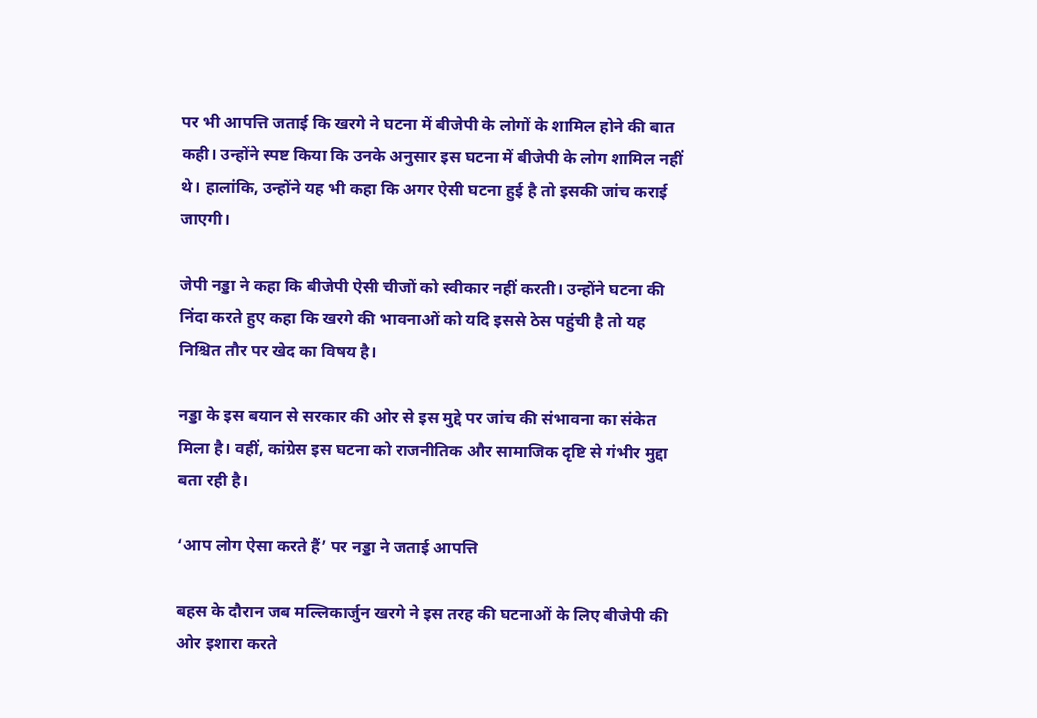पर भी आपत्ति जताई कि खरगे ने घटना में बीजेपी के लोगों के शामिल होने की बात कही। उन्होंने स्पष्ट किया कि उनके अनुसार इस घटना में बीजेपी के लोग शामिल नहीं थे। हालांकि, उन्होंने यह भी कहा कि अगर ऐसी घटना हुई है तो इसकी जांच कराई जाएगी।

जेपी नड्डा ने कहा कि बीजेपी ऐसी चीजों को स्वीकार नहीं करती। उन्होंने घटना की निंदा करते हुए कहा कि खरगे की भावनाओं को यदि इससे ठेस पहुंची है तो यह निश्चित तौर पर खेद का विषय है।

नड्डा के इस बयान से सरकार की ओर से इस मुद्दे पर जांच की संभावना का संकेत मिला है। वहीं, कांग्रेस इस घटना को राजनीतिक और सामाजिक दृष्टि से गंभीर मुद्दा बता रही है।

‘आप लोग ऐसा करते हैं’ पर नड्डा ने जताई आपत्ति

बहस के दौरान जब मल्लिकार्जुन खरगे ने इस तरह की घटनाओं के लिए बीजेपी की ओर इशारा करते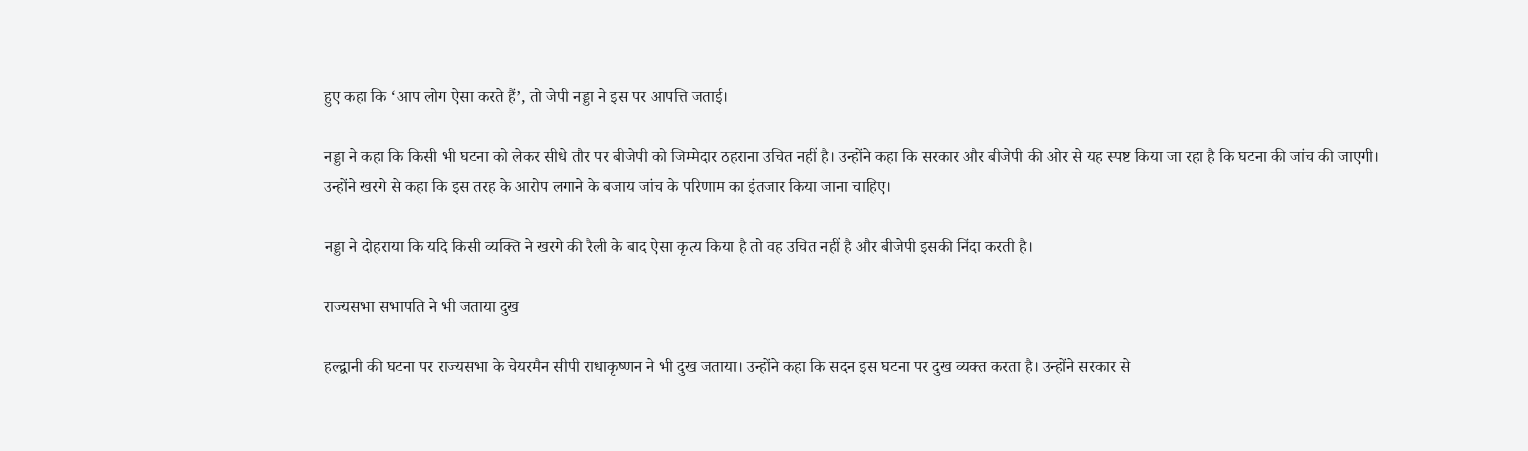हुए कहा कि ‘आप लोग ऐसा करते हैं’, तो जेपी नड्डा ने इस पर आपत्ति जताई।

नड्डा ने कहा कि किसी भी घटना को लेकर सीधे तौर पर बीजेपी को जिम्मेदार ठहराना उचित नहीं है। उन्होंने कहा कि सरकार और बीजेपी की ओर से यह स्पष्ट किया जा रहा है कि घटना की जांच की जाएगी। उन्होंने खरगे से कहा कि इस तरह के आरोप लगाने के बजाय जांच के परिणाम का इंतजार किया जाना चाहिए।

नड्डा ने दोहराया कि यदि किसी व्यक्ति ने खरगे की रैली के बाद ऐसा कृत्य किया है तो वह उचित नहीं है और बीजेपी इसकी निंदा करती है।

राज्यसभा सभापति ने भी जताया दुख

हल्द्वानी की घटना पर राज्यसभा के चेयरमैन सीपी राधाकृष्णन ने भी दुख जताया। उन्होंने कहा कि सदन इस घटना पर दुख व्यक्त करता है। उन्होंने सरकार से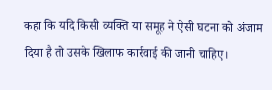कहा कि यदि किसी व्यक्ति या समूह ने ऐसी घटना को अंजाम दिया है तो उसके खिलाफ कार्रवाई की जानी चाहिए।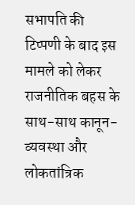सभापति की टिप्पणी के बाद इस मामले को लेकर राजनीतिक बहस के साथ-साथ कानून-व्यवस्था और लोकतांत्रिक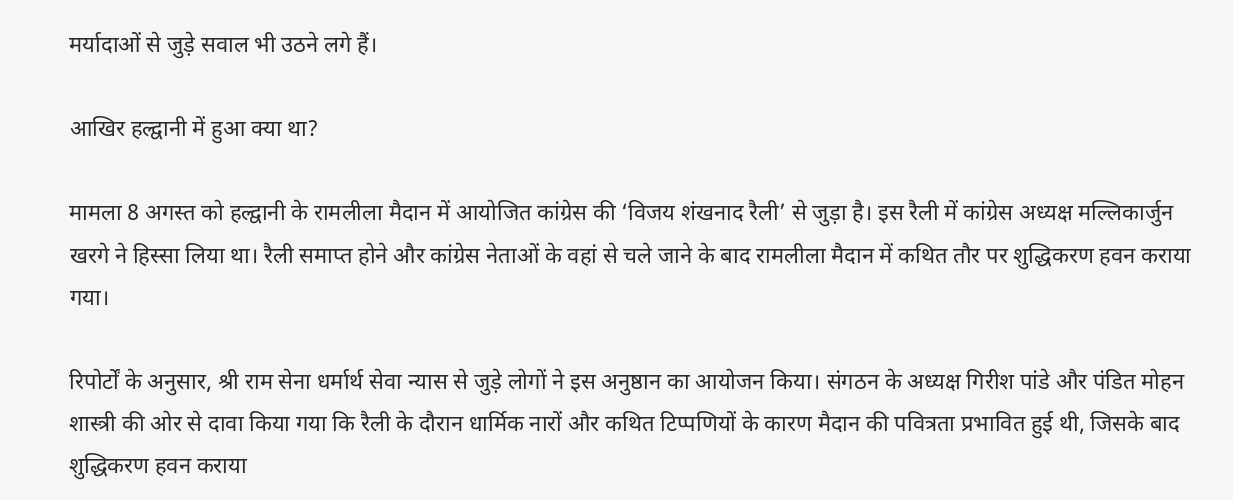मर्यादाओं से जुड़े सवाल भी उठने लगे हैं।

आखिर हल्द्वानी में हुआ क्या था?

मामला 8 अगस्त को हल्द्वानी के रामलीला मैदान में आयोजित कांग्रेस की ‘विजय शंखनाद रैली’ से जुड़ा है। इस रैली में कांग्रेस अध्यक्ष मल्लिकार्जुन खरगे ने हिस्सा लिया था। रैली समाप्त होने और कांग्रेस नेताओं के वहां से चले जाने के बाद रामलीला मैदान में कथित तौर पर शुद्धिकरण हवन कराया गया।

रिपोर्टों के अनुसार, श्री राम सेना धर्मार्थ सेवा न्यास से जुड़े लोगों ने इस अनुष्ठान का आयोजन किया। संगठन के अध्यक्ष गिरीश पांडे और पंडित मोहन शास्त्री की ओर से दावा किया गया कि रैली के दौरान धार्मिक नारों और कथित टिप्पणियों के कारण मैदान की पवित्रता प्रभावित हुई थी, जिसके बाद शुद्धिकरण हवन कराया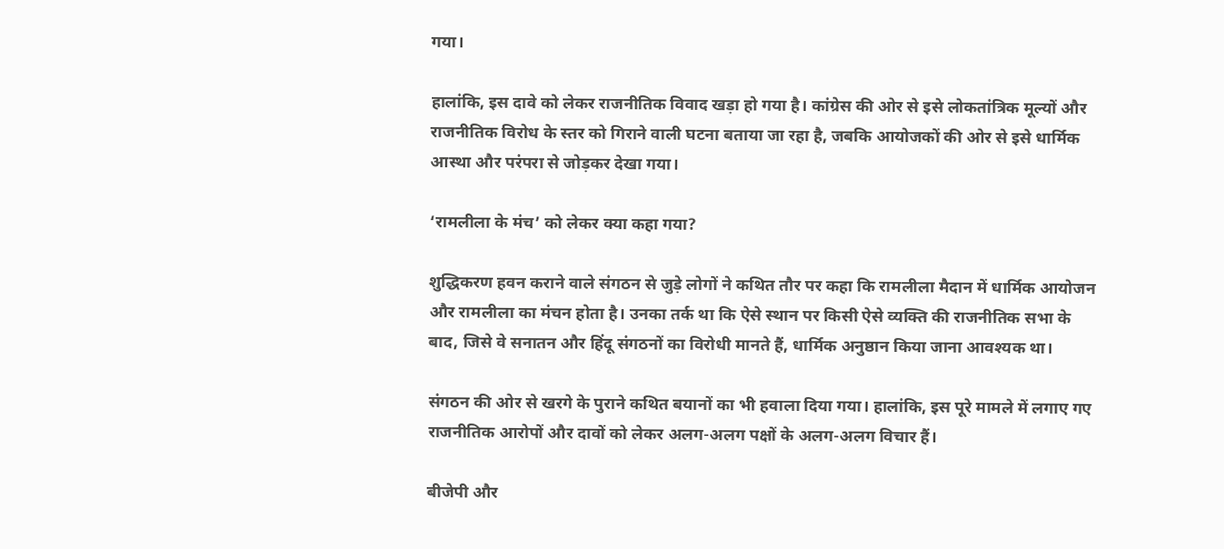गया।

हालांकि, इस दावे को लेकर राजनीतिक विवाद खड़ा हो गया है। कांग्रेस की ओर से इसे लोकतांत्रिक मूल्यों और राजनीतिक विरोध के स्तर को गिराने वाली घटना बताया जा रहा है, जबकि आयोजकों की ओर से इसे धार्मिक आस्था और परंपरा से जोड़कर देखा गया।

‘रामलीला के मंच’ को लेकर क्या कहा गया?

शुद्धिकरण हवन कराने वाले संगठन से जुड़े लोगों ने कथित तौर पर कहा कि रामलीला मैदान में धार्मिक आयोजन और रामलीला का मंचन होता है। उनका तर्क था कि ऐसे स्थान पर किसी ऐसे व्यक्ति की राजनीतिक सभा के बाद, जिसे वे सनातन और हिंदू संगठनों का विरोधी मानते हैं, धार्मिक अनुष्ठान किया जाना आवश्यक था।

संगठन की ओर से खरगे के पुराने कथित बयानों का भी हवाला दिया गया। हालांकि, इस पूरे मामले में लगाए गए राजनीतिक आरोपों और दावों को लेकर अलग-अलग पक्षों के अलग-अलग विचार हैं।

बीजेपी और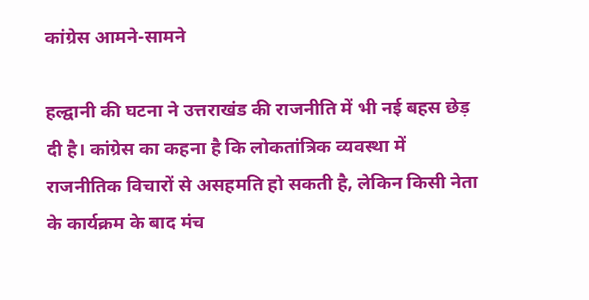कांग्रेस आमने-सामने

हल्द्वानी की घटना ने उत्तराखंड की राजनीति में भी नई बहस छेड़ दी है। कांग्रेस का कहना है कि लोकतांत्रिक व्यवस्था में राजनीतिक विचारों से असहमति हो सकती है, लेकिन किसी नेता के कार्यक्रम के बाद मंच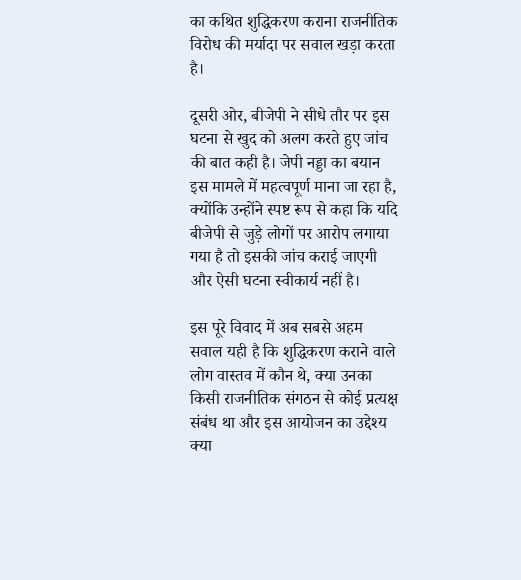का कथित शुद्धिकरण कराना राजनीतिक विरोध की मर्यादा पर सवाल खड़ा करता है।

दूसरी ओर, बीजेपी ने सीधे तौर पर इस घटना से खुद को अलग करते हुए जांच की बात कही है। जेपी नड्डा का बयान इस मामले में महत्वपूर्ण माना जा रहा है, क्योंकि उन्होंने स्पष्ट रूप से कहा कि यदि बीजेपी से जुड़े लोगों पर आरोप लगाया गया है तो इसकी जांच कराई जाएगी और ऐसी घटना स्वीकार्य नहीं है।

इस पूरे विवाद में अब सबसे अहम सवाल यही है कि शुद्धिकरण कराने वाले लोग वास्तव में कौन थे, क्या उनका किसी राजनीतिक संगठन से कोई प्रत्यक्ष संबंध था और इस आयोजन का उद्देश्य क्या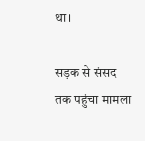था।

सड़क से संसद तक पहुंचा मामला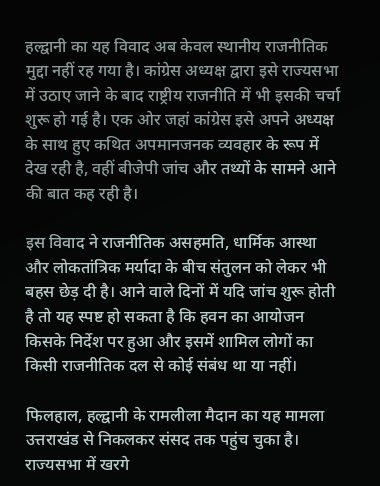हल्द्वानी का यह विवाद अब केवल स्थानीय राजनीतिक मुद्दा नहीं रह गया है। कांग्रेस अध्यक्ष द्वारा इसे राज्यसभा में उठाए जाने के बाद राष्ट्रीय राजनीति में भी इसकी चर्चा शुरू हो गई है। एक ओर जहां कांग्रेस इसे अपने अध्यक्ष के साथ हुए कथित अपमानजनक व्यवहार के रूप में देख रही है, वहीं बीजेपी जांच और तथ्यों के सामने आने की बात कह रही है।

इस विवाद ने राजनीतिक असहमति, धार्मिक आस्था और लोकतांत्रिक मर्यादा के बीच संतुलन को लेकर भी बहस छेड़ दी है। आने वाले दिनों में यदि जांच शुरू होती है तो यह स्पष्ट हो सकता है कि हवन का आयोजन किसके निर्देश पर हुआ और इसमें शामिल लोगों का किसी राजनीतिक दल से कोई संबंध था या नहीं।

फिलहाल, हल्द्वानी के रामलीला मैदान का यह मामला उत्तराखंड से निकलकर संसद तक पहुंच चुका है। राज्यसभा में खरगे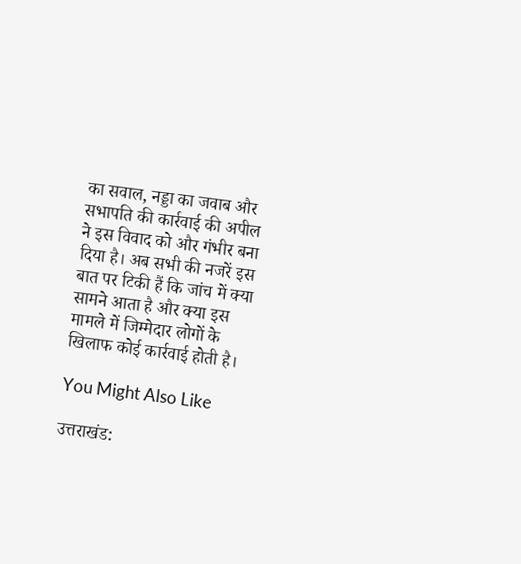का सवाल, नड्डा का जवाब और सभापति की कार्रवाई की अपील ने इस विवाद को और गंभीर बना दिया है। अब सभी की नजरें इस बात पर टिकी हैं कि जांच में क्या सामने आता है और क्या इस मामले में जिम्मेदार लोगों के खिलाफ कोई कार्रवाई होती है।

You Might Also Like

उत्तराखंड: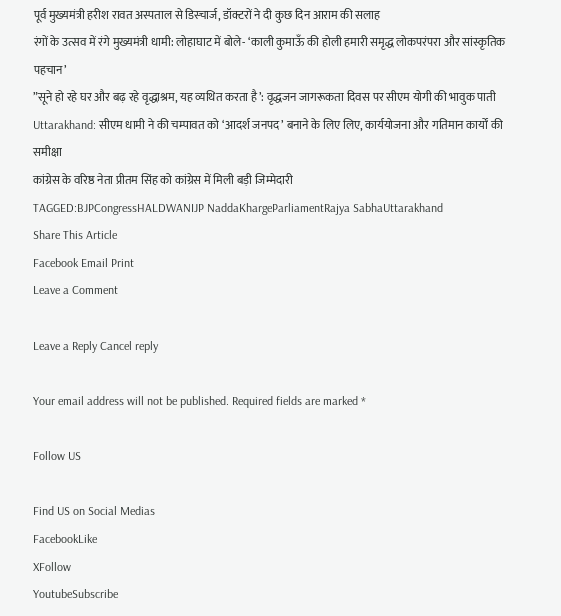पूर्व मुख्यमंत्री हरीश रावत अस्पताल से डिस्चार्ज, डॉक्टरों ने दी कुछ दिन आराम की सलाह
रंगों के उत्सव में रंगे मुख्यमंत्री धामी: लोहाघाट में बोले- ‘काली कुमाऊँ की होली हमारी समृद्ध लोकपरंपरा और सांस्कृतिक पहचान’
”सूने हो रहे घर और बढ़ रहे वृद्धाश्रम, यह व्यथित करता है’: वृद्धजन जागरूकता दिवस पर सीएम योगी की भावुक पाती
Uttarakhand: सीएम धामी ने की चम्पावत को ‘आदर्श जनपद’ बनाने के लिए लिए, कार्ययोजना और गतिमान कार्यों की समीक्षा
कांग्रेस के वरिष्ठ नेता प्रीतम सिंह को कांग्रेस में मिली बड़ी जिम्मेदारी
TAGGED:BJPCongressHALDWANIJP NaddaKhargeParliamentRajya SabhaUttarakhand
Share This Article
Facebook Email Print
Leave a Comment

Leave a Reply Cancel reply

Your email address will not be published. Required fields are marked *

Follow US

Find US on Social Medias
FacebookLike
XFollow
YoutubeSubscribe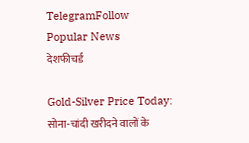TelegramFollow
Popular News
देशफीचर्ड

Gold-Silver Price Today: सोना-चांदी खरीदने वालों के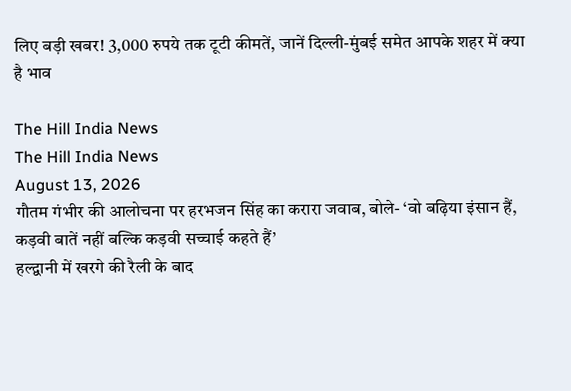लिए बड़ी खबर! 3,000 रुपये तक टूटी कीमतें, जानें दिल्ली-मुंबई समेत आपके शहर में क्या है भाव

The Hill India News
The Hill India News
August 13, 2026
गौतम गंभीर की आलोचना पर हरभजन सिंह का करारा जवाब, बोले- ‘वो बढ़िया इंसान हैं, कड़वी बातें नहीं बल्कि कड़वी सच्चाई कहते हैं’
हल्द्वानी में खरगे की रैली के बाद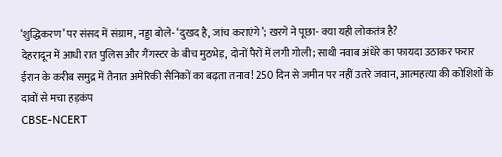‘शुद्धिकरण’ पर संसद में संग्राम, नड्डा बोले- ‘दुखद है, जांच कराएंगे’; खरगे ने पूछा- क्या यही लोकतंत्र है?
देहरादून में आधी रात पुलिस और गैंगस्टर के बीच मुठभेड़, दोनों पैरों में लगी गोली; साथी नवाब अंधेरे का फायदा उठाकर फरार
ईरान के करीब समुद्र में तैनात अमेरिकी सैनिकों का बढ़ता तनाव! 250 दिन से जमीन पर नहीं उतरे जवान, आत्महत्या की कोशिशों के दावों से मचा हड़कंप
CBSE-NCERT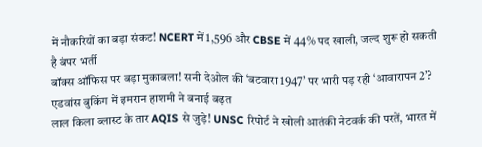में नौकरियों का बड़ा संकट! NCERT में 1,596 और CBSE में 44% पद खाली, जल्द शुरू हो सकती है बंपर भर्ती
बॉक्स ऑफिस पर बड़ा मुकाबला! सनी देओल की ‘बटवारा 1947’ पर भारी पड़ रही ‘आवारापन 2’? एडवांस बुकिंग में इमरान हाशमी ने बनाई बढ़त
लाल किला ब्लास्ट के तार AQIS से जुड़े! UNSC रिपोर्ट ने खोली आतंकी नेटवर्क की परतें, भारत में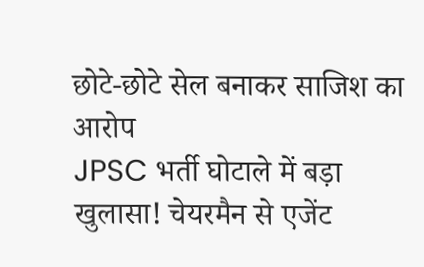छोटे-छोटे सेल बनाकर साजिश का आरोप
JPSC भर्ती घोटाले में बड़ा खुलासा! चेयरमैन से एजेंट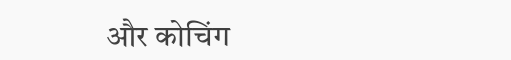और कोचिंग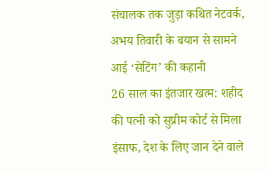संचालक तक जुड़ा कथित नेटवर्क, अभय तिवारी के बयान से सामने आई ‘सेटिंग’ की कहानी
26 साल का इंतजार खत्म: शहीद की पत्नी को सुप्रीम कोर्ट से मिला इंसाफ, देश के लिए जान देने वाले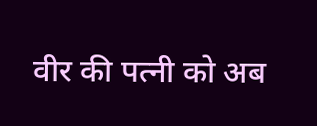वीर की पत्नी को अब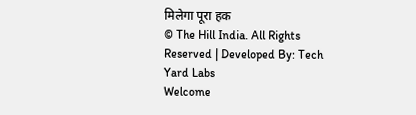मिलेगा पूरा हक
© The Hill India. All Rights Reserved | Developed By: Tech Yard Labs
Welcome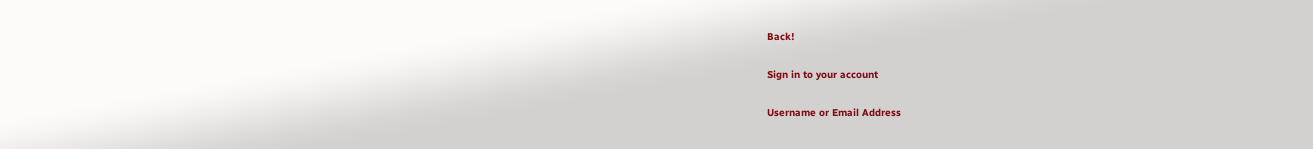Back!

Sign in to your account

Username or Email Address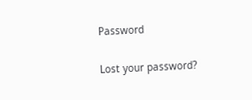Password

Lost your password?